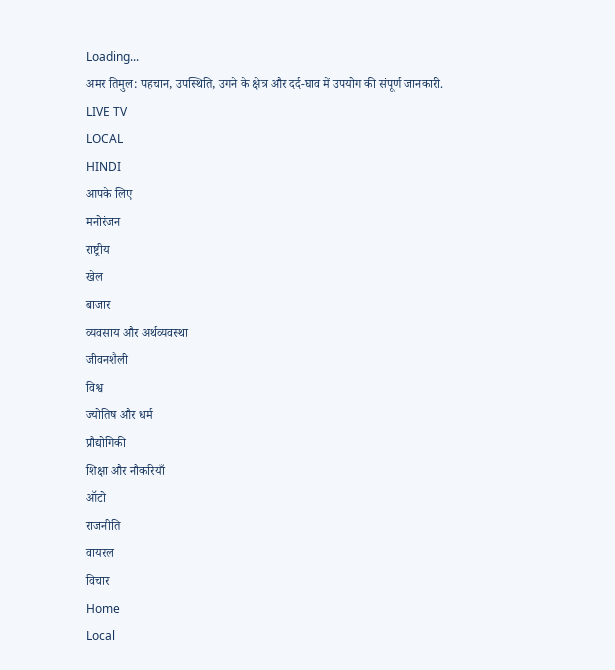Loading...
अमर तिमुल: पहचान, उपस्थिति, उगने के क्षेत्र और दर्द-घाव में उपयोग की संपूर्ण जानकारी.
LIVE TV
LOCAL
HINDI
आपके लिए
मनोरंजन
राष्ट्रीय
खेल
बाजार
व्यवसाय और अर्थव्यवस्था
जीवनशैली
विश्व
ज्योतिष और धर्म
प्रौद्योगिकी
शिक्षा और नौकरियाँ
ऑटो
राजनीति
वायरल
विचार
Home
Local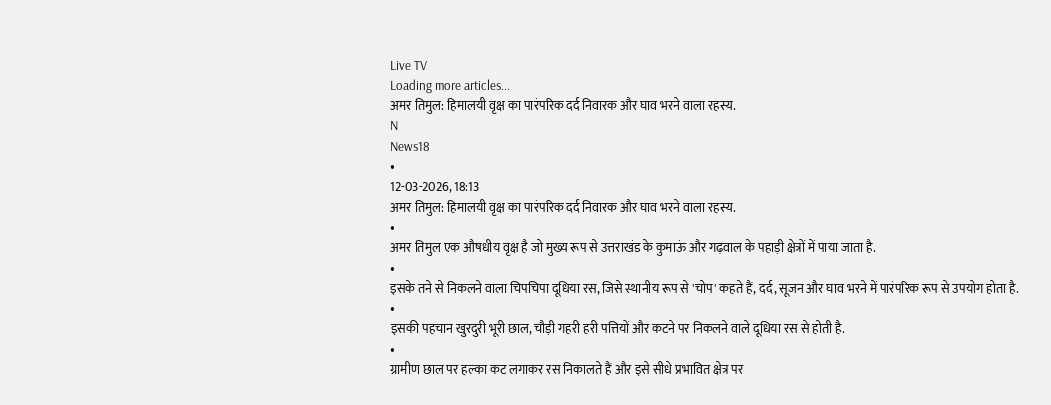Live TV
Loading more articles...
अमर तिमुल: हिमालयी वृक्ष का पारंपरिक दर्द निवारक और घाव भरने वाला रहस्य.
N
News18
•
12-03-2026, 18:13
अमर तिमुल: हिमालयी वृक्ष का पारंपरिक दर्द निवारक और घाव भरने वाला रहस्य.
•
अमर तिमुल एक औषधीय वृक्ष है जो मुख्य रूप से उत्तराखंड के कुमाऊं और गढ़वाल के पहाड़ी क्षेत्रों में पाया जाता है.
•
इसके तने से निकलने वाला चिपचिपा दूधिया रस, जिसे स्थानीय रूप से 'चोप' कहते हैं, दर्द, सूजन और घाव भरने में पारंपरिक रूप से उपयोग होता है.
•
इसकी पहचान खुरदुरी भूरी छाल, चौड़ी गहरी हरी पत्तियों और कटने पर निकलने वाले दूधिया रस से होती है.
•
ग्रामीण छाल पर हल्का कट लगाकर रस निकालते हैं और इसे सीधे प्रभावित क्षेत्र पर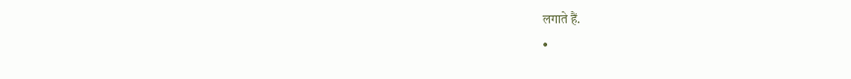लगाते हैं.
•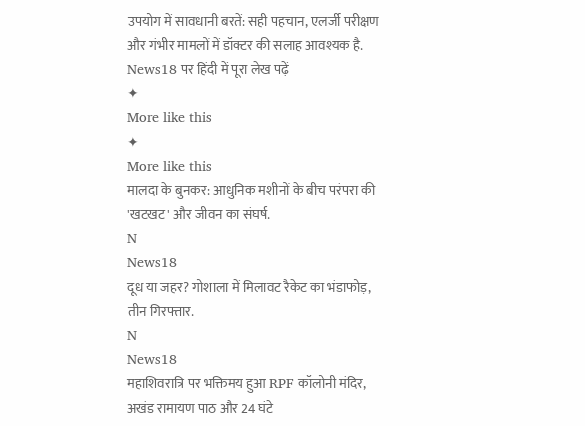उपयोग में सावधानी बरतें: सही पहचान, एलर्जी परीक्षण और गंभीर मामलों में डॉक्टर की सलाह आवश्यक है.
News18 पर हिंदी में पूरा लेख पढ़ें
✦
More like this
✦
More like this
मालदा के बुनकर: आधुनिक मशीनों के बीच परंपरा की 'खटखट' और जीवन का संघर्ष.
N
News18
दूध या जहर? गोशाला में मिलावट रैकेट का भंडाफोड़, तीन गिरफ्तार.
N
News18
महाशिवरात्रि पर भक्तिमय हुआ RPF कॉलोनी मंदिर, अखंड रामायण पाठ और 24 घंटे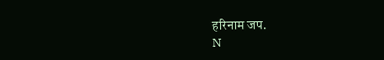हरिनाम जप.
N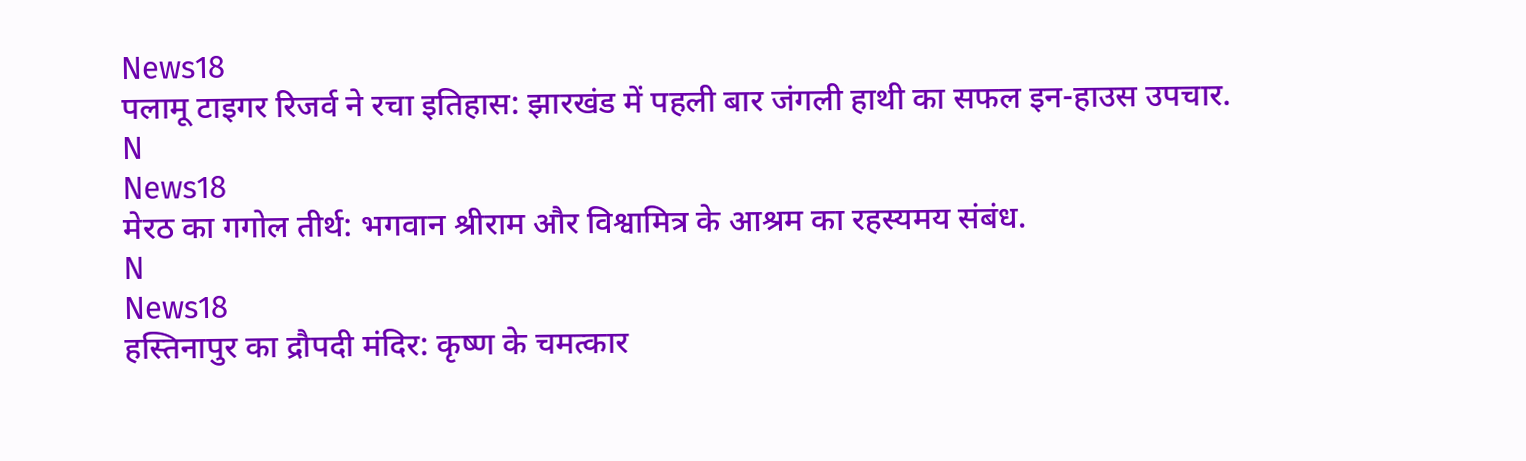News18
पलामू टाइगर रिजर्व ने रचा इतिहास: झारखंड में पहली बार जंगली हाथी का सफल इन-हाउस उपचार.
N
News18
मेरठ का गगोल तीर्थ: भगवान श्रीराम और विश्वामित्र के आश्रम का रहस्यमय संबंध.
N
News18
हस्तिनापुर का द्रौपदी मंदिर: कृष्ण के चमत्कार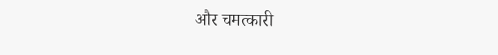और चमत्कारी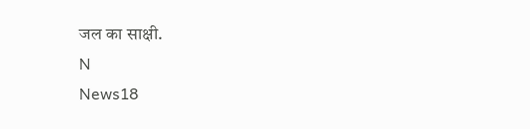जल का साक्षी.
N
News18